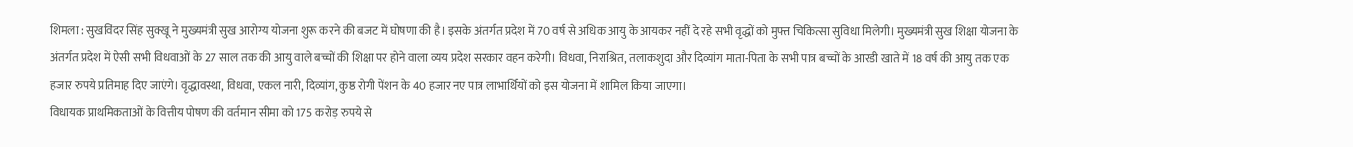शिमला : सुखविंदर सिंह सुक्खू ने मुख्यमंत्री सुख आरोग्य योजना शुरू करने की बजट में घोषणा की है। इसके अंतर्गत प्रदेश में 70 वर्ष से अधिक आयु के आयकर नहीं दे रहे सभी वृद्धों को मुफ्त चिकित्सा सुविधा मिलेगी। मुख्यमंत्री सुख शिक्षा योजना के अंतर्गत प्रदेश में ऐसी सभी विधवाओं के 27 साल तक की आयु वाले बच्चों की शिक्षा पर होने वाला व्यय प्रदेश सरकार वहन करेगी। विधवा, निराश्रित, तलाकशुदा और दिव्यांग माता-पिता के सभी पात्र बच्चों के आरडी खाते में 18 वर्ष की आयु तक एक हजार रुपये प्रतिमाह दिए जाएंगे। वृद्धावस्था, विधवा, एकल नारी, दिव्यांग, कुष्ठ रोगी पेंशन के 40 हजार नए पात्र लाभार्थियों को इस योजना में शामिल किया जाएगा।
विधायक प्राथमिकताओं के वित्तीय पोषण की वर्तमान सीमा को 175 करोड़ रुपये से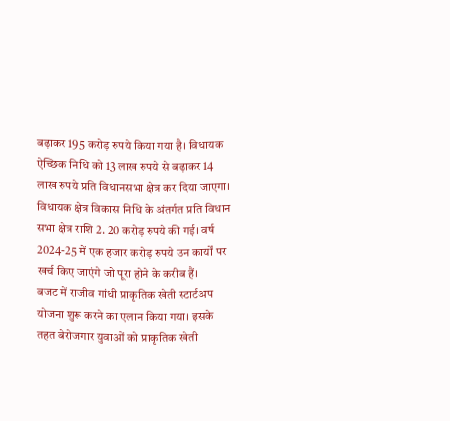बढ़ाकर 195 करोड़ रुपये किया गया है। विधायक ऐच्छिक निधि को 13 लाख रुपये से बढ़ाकर 14 लाख रुपये प्रति विधानसभा क्षेत्र कर दिया जाएगा। विधायक क्षेत्र विकास निधि के अंतर्गत प्रति विधान सभा क्षेत्र राशि 2. 20 करोड़ रुपये की गई। वर्ष 2024-25 में एक हजार करोड़ रुपये उन कार्यों पर खर्च किए जाएंगे जो पूरा होने के करीब हैं।
बजट में राजीव गांधी प्राकृतिक खेती स्टार्टअप योजना शुरू करने का एलान किया गया। इसके तहत बेरोजगार युवाओं को प्राकृतिक खेती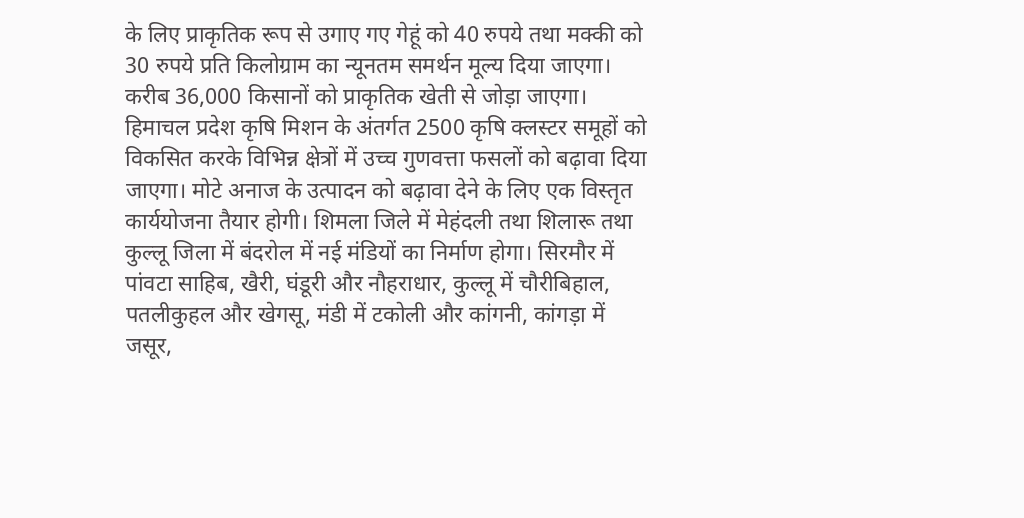के लिए प्राकृतिक रूप से उगाए गए गेहूं को 40 रुपये तथा मक्की को 30 रुपये प्रति किलोग्राम का न्यूनतम समर्थन मूल्य दिया जाएगा। करीब 36,000 किसानों को प्राकृतिक खेती से जोड़ा जाएगा। हिमाचल प्रदेश कृषि मिशन के अंतर्गत 2500 कृषि क्लस्टर समूहों को विकसित करके विभिन्न क्षेत्रों में उच्च गुणवत्ता फसलों को बढ़ावा दिया जाएगा। मोटे अनाज के उत्पादन को बढ़ावा देने के लिए एक विस्तृत कार्ययोजना तैयार होगी। शिमला जिले में मेहंदली तथा शिलारू तथा कुल्लू जिला में बंदरोल में नई मंडियों का निर्माण होगा। सिरमौर में पांवटा साहिब, खैरी, घंडूरी और नौहराधार, कुल्लू में चौरीबिहाल, पतलीकुहल और खेगसू, मंडी में टकोली और कांगनी, कांगड़ा में जसूर,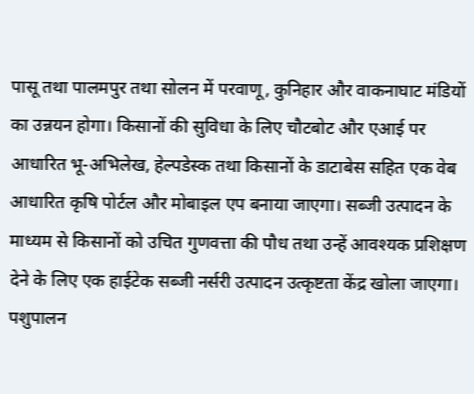पासू तथा पालमपुर तथा सोलन में परवाणू, कुनिहार और वाकनाघाट मंडियों का उन्नयन होगा। किसानों की सुविधा के लिए चौटबोट और एआई पर आधारित भू-अभिलेख, हेल्पडेस्क तथा किसानों के डाटाबेस सहित एक वेब आधारित कृषि पोर्टल और मोबाइल एप बनाया जाएगा। सब्जी उत्पादन के माध्यम से किसानों को उचित गुणवत्ता की पौध तथा उन्हें आवश्यक प्रशिक्षण देने के लिए एक हाईटेक सब्जी नर्सरी उत्पादन उत्कृष्टता केंद्र खोला जाएगा।
पशुपालन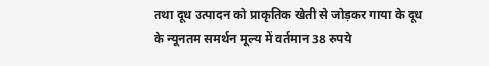तथा दूध उत्पादन को प्राकृतिक खेती से जोड़कर गाया के दूध के न्यूनतम समर्थन मूल्य में वर्तमान 38 रुपये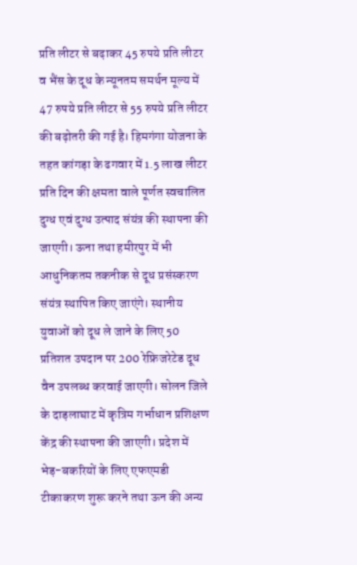प्रति लीटर से बढ़ाकर 45 रुपये प्रति लीटर व भैंस के दूध के न्यूनतम समर्थन मूल्य में 47 रुपये प्रति लीटर से 55 रुपये प्रति लीटर की बढ़ोतरी की गई है। हिमगंगा योजना के तहत कांगड़ा के ढगवार में 1.5 लाख लीटर प्रति दिन की क्षमता वाले पूर्णत स्वचालित दुग्ध एवं दुग्ध उत्पाद संयंत्र की स्थापना की जाएगी। ऊना तथा हमीरपुर में भी आधुनिकतम तकनीक से दूध प्रसंस्करण संयंत्र स्थापित किए जाएंगे। स्थानीय युवाओं को दूध ले जाने के लिए 50 प्रतिशत उपदान पर 200 रेफ्रिजरेटेड दूध वैन उपलब्ध करवाई जाएगी। सोलन जिले के दाड़लाघाट में कृत्रिम गर्भाधान प्रशिक्षण केंद्र की स्थापना की जाएगी। प्रदेश में भेड़-बकरियों के लिए एफएमडी टीकाकरण शुरू करने तथा ऊन की अन्य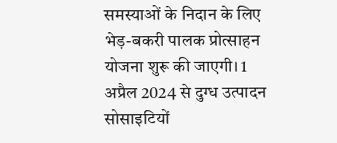समस्याओं के निदान के लिए भेड़-बकरी पालक प्रोत्साहन योजना शुरू की जाएगी। 1 अप्रैल 2024 से दुग्ध उत्पादन सोसाइटियों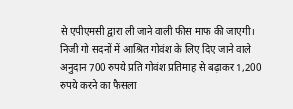से एपीएमसी द्वारा ली जाने वाली फीस माफ की जाएगी। निजी गो सदनों में आश्रित गोवंश के लिए दिए जाने वाले अनुदान 700 रुपये प्रति गोवंश प्रतिमाह से बढ़ाकर 1,200 रुपये करने का फैसला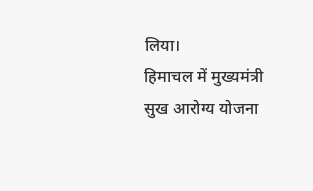लिया।
हिमाचल में मुख्यमंत्री सुख आरोग्य योजना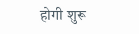होगी शुरू